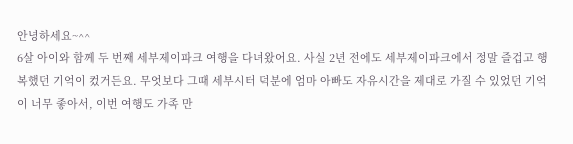안녕하세요~^^
6살 아이와 함께 두 번째 세부제이파크 여행을 다녀왔어요. 사실 2년 전에도 세부제이파크에서 정말 즐겁고 행복했던 기억이 컸거든요. 무엇보다 그때 세부시터 덕분에 엄마 아빠도 자유시간을 제대로 가질 수 있었던 기억이 너무 좋아서, 이번 여행도 가족 만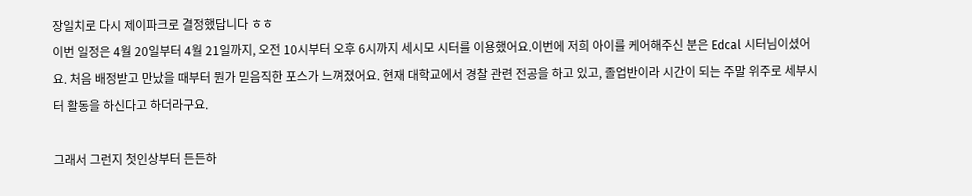장일치로 다시 제이파크로 결정했답니다 ㅎㅎ
이번 일정은 4월 20일부터 4월 21일까지, 오전 10시부터 오후 6시까지 세시모 시터를 이용했어요.이번에 저희 아이를 케어해주신 분은 Edcal 시터님이셨어요. 처음 배정받고 만났을 때부터 뭔가 믿음직한 포스가 느껴졌어요. 현재 대학교에서 경찰 관련 전공을 하고 있고, 졸업반이라 시간이 되는 주말 위주로 세부시터 활동을 하신다고 하더라구요.

그래서 그런지 첫인상부터 든든하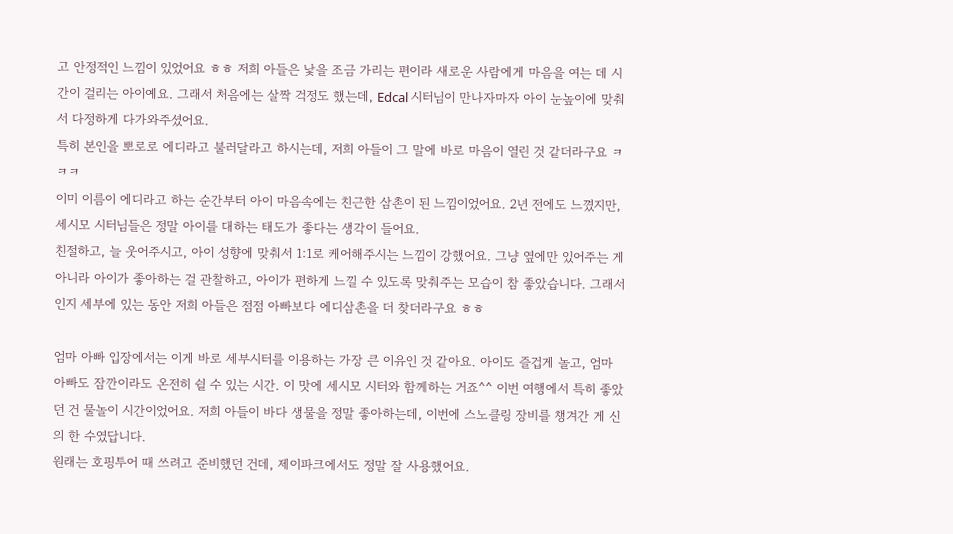고 안정적인 느낌이 있었어요 ㅎㅎ 저희 아들은 낯을 조금 가리는 편이라 새로운 사람에게 마음을 여는 데 시간이 걸리는 아이예요. 그래서 처음에는 살짝 걱정도 했는데, Edcal 시터님이 만나자마자 아이 눈높이에 맞춰서 다정하게 다가와주셨어요.
특히 본인을 뽀로로 에디라고 불러달라고 하시는데, 저희 아들이 그 말에 바로 마음이 열린 것 같더라구요 ㅋㅋㅋ
이미 이름이 에디라고 하는 순간부터 아이 마음속에는 친근한 삼촌이 된 느낌이었어요. 2년 전에도 느꼈지만, 세시모 시터님들은 정말 아이를 대하는 태도가 좋다는 생각이 들어요.
친절하고, 늘 웃어주시고, 아이 성향에 맞춰서 1:1로 케어해주시는 느낌이 강했어요. 그냥 옆에만 있어주는 게 아니라 아이가 좋아하는 걸 관찰하고, 아이가 편하게 느낄 수 있도록 맞춰주는 모습이 참 좋았습니다. 그래서인지 세부에 있는 동안 저희 아들은 점점 아빠보다 에디삼촌을 더 찾더라구요 ㅎㅎ

엄마 아빠 입장에서는 이게 바로 세부시터를 이용하는 가장 큰 이유인 것 같아요. 아이도 즐겁게 놀고, 엄마 아빠도 잠깐이라도 온전히 쉴 수 있는 시간. 이 맛에 세시모 시터와 함께하는 거죠^^ 이번 여행에서 특히 좋았던 건 물놀이 시간이었어요. 저희 아들이 바다 생물을 정말 좋아하는데, 이번에 스노클링 장비를 챙겨간 게 신의 한 수였답니다.
원래는 호핑투어 때 쓰려고 준비했던 건데, 제이파크에서도 정말 잘 사용했어요.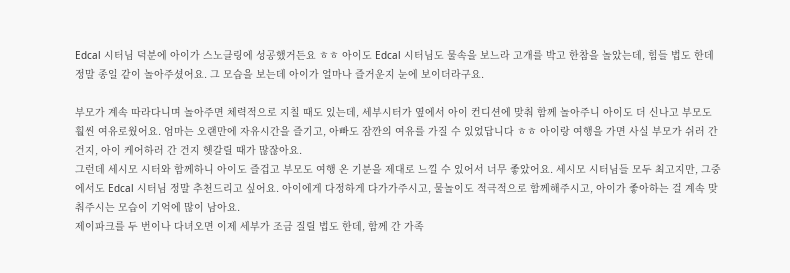Edcal 시터님 덕분에 아이가 스노클링에 성공했거든요 ㅎㅎ 아이도 Edcal 시터님도 물속을 보느라 고개를 박고 한참을 놀았는데, 힘들 법도 한데 정말 종일 같이 놀아주셨어요. 그 모습을 보는데 아이가 얼마나 즐거운지 눈에 보이더라구요.

부모가 계속 따라다니며 놀아주면 체력적으로 지칠 때도 있는데, 세부시터가 옆에서 아이 컨디션에 맞춰 함께 놀아주니 아이도 더 신나고 부모도 훨씬 여유로웠어요. 엄마는 오랜만에 자유시간을 즐기고, 아빠도 잠깐의 여유를 가질 수 있었답니다 ㅎㅎ 아이랑 여행을 가면 사실 부모가 쉬러 간 건지, 아이 케어하러 간 건지 헷갈릴 때가 많잖아요.
그런데 세시모 시터와 함께하니 아이도 즐겁고 부모도 여행 온 기분을 제대로 느낄 수 있어서 너무 좋았어요. 세시모 시터님들 모두 최고지만, 그중에서도 Edcal 시터님 정말 추천드리고 싶어요. 아이에게 다정하게 다가가주시고, 물놀이도 적극적으로 함께해주시고, 아이가 좋아하는 걸 계속 맞춰주시는 모습이 기억에 많이 남아요.
제이파크를 두 번이나 다녀오면 이제 세부가 조금 질릴 법도 한데, 함께 간 가족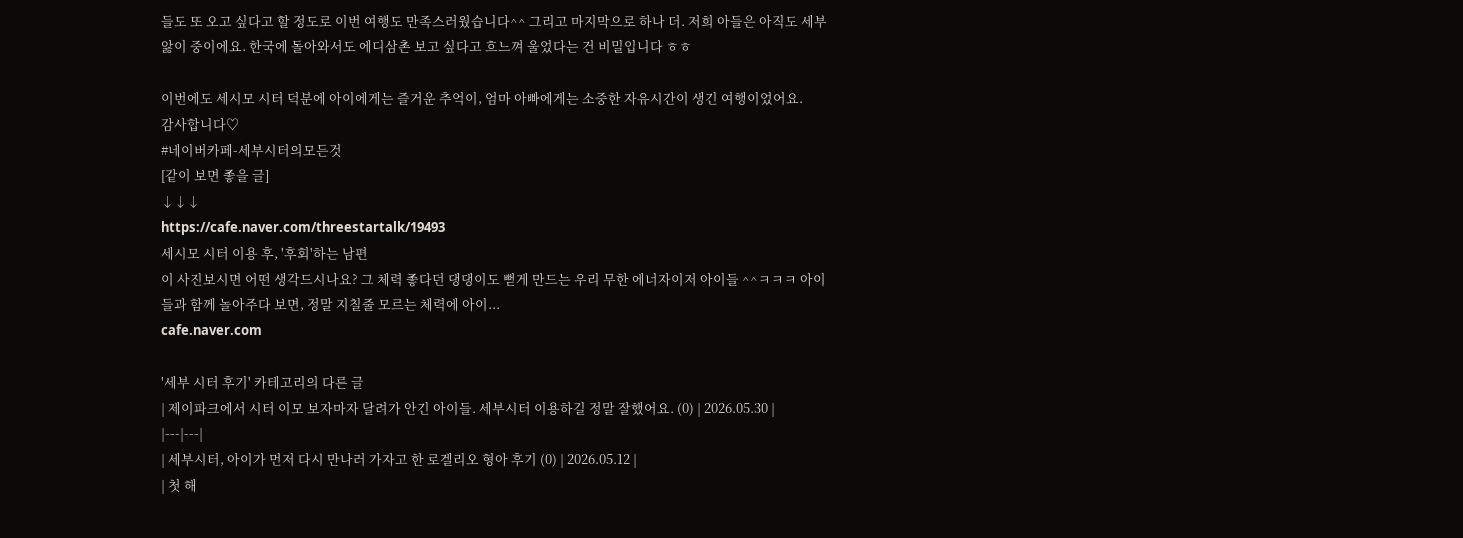들도 또 오고 싶다고 할 정도로 이번 여행도 만족스러웠습니다^^ 그리고 마지막으로 하나 더. 저희 아들은 아직도 세부 앓이 중이에요. 한국에 돌아와서도 에디삼촌 보고 싶다고 흐느껴 울었다는 건 비밀입니다 ㅎㅎ

이번에도 세시모 시터 덕분에 아이에게는 즐거운 추억이, 엄마 아빠에게는 소중한 자유시간이 생긴 여행이었어요.
감사합니다♡
#네이버카페-세부시터의모든것
[같이 보면 좋을 글]
↓↓↓
https://cafe.naver.com/threestartalk/19493
세시모 시터 이용 후, '후회'하는 남편
이 사진보시면 어떤 생각드시나요? 그 체력 좋다던 댕댕이도 뻗게 만드는 우리 무한 에너자이저 아이들 ^^ㅋㅋㅋ 아이들과 함께 놀아주다 보면, 정말 지칠줄 모르는 체력에 아이...
cafe.naver.com

'세부 시터 후기' 카테고리의 다른 글
| 제이파크에서 시터 이모 보자마자 달려가 안긴 아이들. 세부시터 이용하길 정말 잘했어요. (0) | 2026.05.30 |
|---|---|
| 세부시터, 아이가 먼저 다시 만나러 가자고 한 로겔리오 형아 후기 (0) | 2026.05.12 |
| 첫 해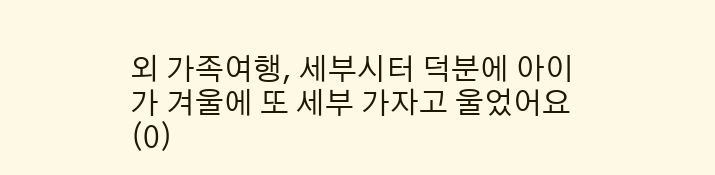외 가족여행, 세부시터 덕분에 아이가 겨울에 또 세부 가자고 울었어요 (0)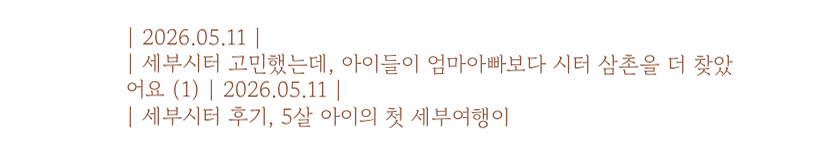| 2026.05.11 |
| 세부시터 고민했는데, 아이들이 엄마아빠보다 시터 삼촌을 더 찾았어요 (1) | 2026.05.11 |
| 세부시터 후기, 5살 아이의 첫 세부여행이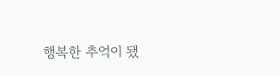행복한 추억이 됐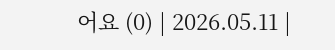어요 (0) | 2026.05.11 |